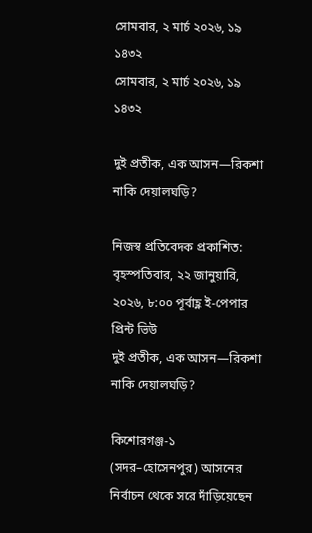সোমবার, ২ মার্চ ২০২৬, ১৯ ১৪৩২
সোমবার, ২ মার্চ ২০২৬, ১৯ ১৪৩২

দুই প্রতীক, এক আসন—রিকশা নাকি দেয়ালঘড়ি?

নিজস্ব প্রতিবেদক প্রকাশিত: বৃহস্পতিবার, ২২ জানুয়ারি, ২০২৬, ৮:০০ পূর্বাহ্ণ ই-পেপার প্রিন্ট ভিউ
দুই প্রতীক, এক আসন—রিকশা নাকি দেয়ালঘড়ি?

কিশোরগঞ্জ-১ (সদর–হোসেনপুর) আসনের নির্বাচন থেকে সরে দাঁড়িয়েছেন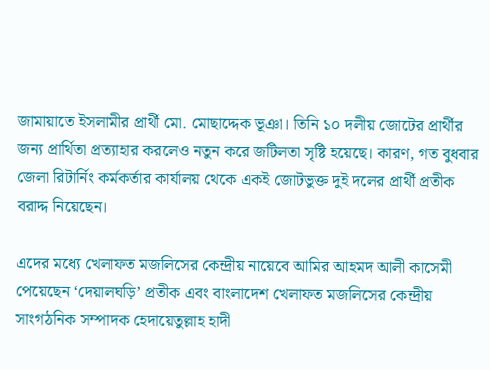জামায়াতে ইসলামীর প্রার্থী মো. মোছাদ্দেক ভূঞা। তিনি ১০ দলীয় জোটের প্রার্থীর জন্য প্রার্থিতা প্রত্যাহার করলেও নতুন করে জটিলতা সৃষ্টি হয়েছে। কারণ, গত বুধবার জেলা রিটার্নিং কর্মকর্তার কার্যালয় থেকে একই জোটভুক্ত দুই দলের প্রার্থী প্রতীক বরাদ্দ নিয়েছেন।

এদের মধ্যে খেলাফত মজলিসের কেন্দ্রীয় নায়েবে আমির আহমদ আলী কাসেমী পেয়েছেন ‘দেয়ালঘড়ি’ প্রতীক এবং বাংলাদেশ খেলাফত মজলিসের কেন্দ্রীয় সাংগঠনিক সম্পাদক হেদায়েতুল্লাহ হাদী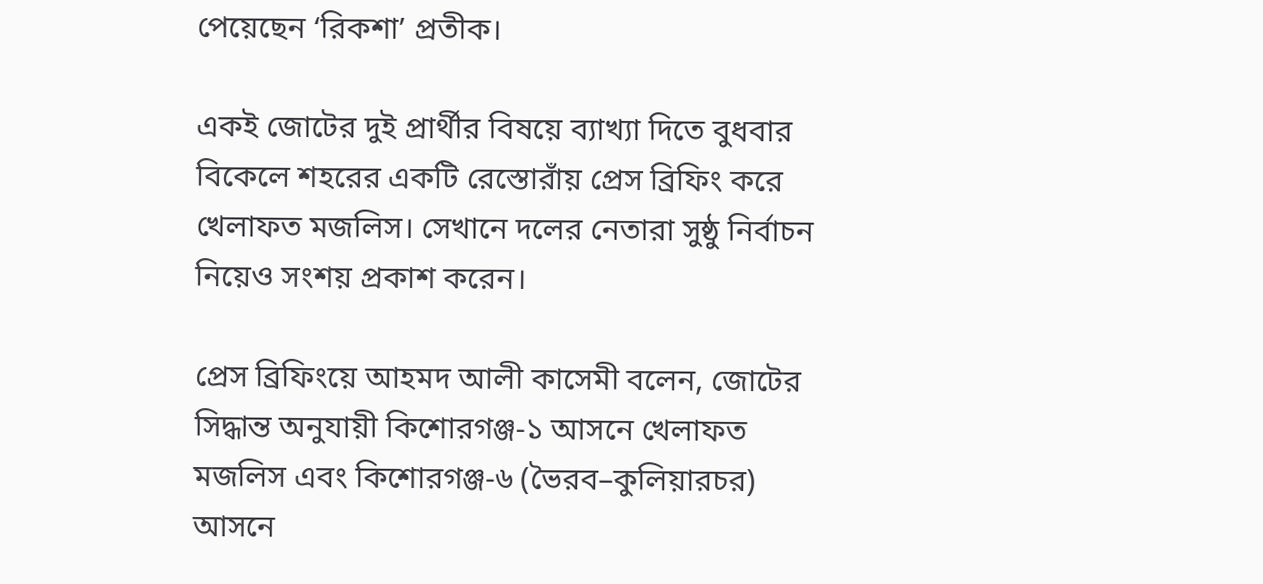পেয়েছেন ‘রিকশা’ প্রতীক।

একই জোটের দুই প্রার্থীর বিষয়ে ব্যাখ্যা দিতে বুধবার বিকেলে শহরের একটি রেস্তোরাঁয় প্রেস ব্রিফিং করে খেলাফত মজলিস। সেখানে দলের নেতারা সুষ্ঠু নির্বাচন নিয়েও সংশয় প্রকাশ করেন।

প্রেস ব্রিফিংয়ে আহমদ আলী কাসেমী বলেন, জোটের সিদ্ধান্ত অনুযায়ী কিশোরগঞ্জ-১ আসনে খেলাফত মজলিস এবং কিশোরগঞ্জ-৬ (ভৈরব–কুলিয়ারচর) আসনে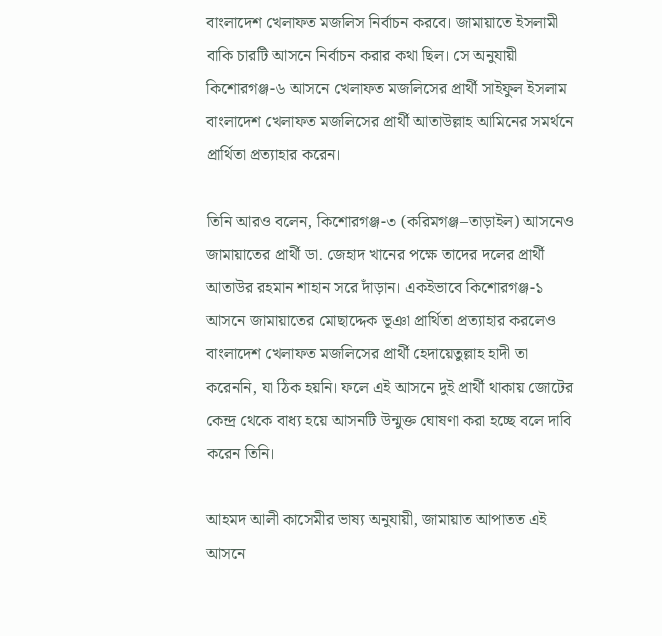বাংলাদেশ খেলাফত মজলিস নির্বাচন করবে। জামায়াতে ইসলামী বাকি চারটি আসনে নির্বাচন করার কথা ছিল। সে অনুযায়ী কিশোরগঞ্জ-৬ আসনে খেলাফত মজলিসের প্রার্থী সাইফুল ইসলাম বাংলাদেশ খেলাফত মজলিসের প্রার্থী আতাউল্লাহ আমিনের সমর্থনে প্রার্থিতা প্রত্যাহার করেন।

তিনি আরও বলেন, কিশোরগঞ্জ-৩ (করিমগঞ্জ–তাড়াইল) আসনেও জামায়াতের প্রার্থী ডা. জেহাদ খানের পক্ষে তাদের দলের প্রার্থী আতাউর রহমান শাহান সরে দাঁড়ান। একইভাবে কিশোরগঞ্জ-১ আসনে জামায়াতের মোছাদ্দেক ভূঞা প্রার্থিতা প্রত্যাহার করলেও বাংলাদেশ খেলাফত মজলিসের প্রার্থী হেদায়েতুল্লাহ হাদী তা করেননি, যা ঠিক হয়নি। ফলে এই আসনে দুই প্রার্থী থাকায় জোটের কেন্দ্র থেকে বাধ্য হয়ে আসনটি উন্মুক্ত ঘোষণা করা হচ্ছে বলে দাবি করেন তিনি।

আহমদ আলী কাসেমীর ভাষ্য অনুযায়ী, জামায়াত আপাতত এই আসনে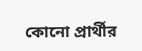কোনো প্রার্থীর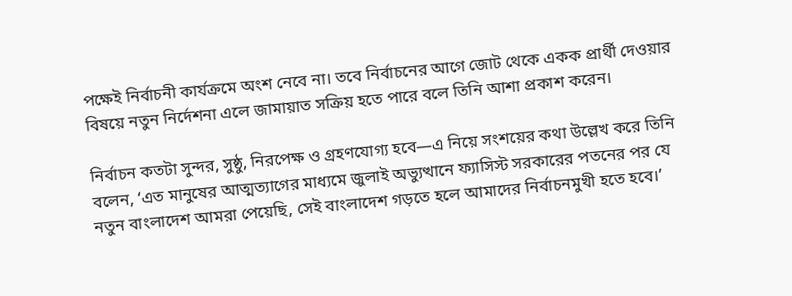পক্ষেই নির্বাচনী কার্যক্রমে অংশ নেবে না। তবে নির্বাচনের আগে জোট থেকে একক প্রার্থী দেওয়ার বিষয়ে নতুন নির্দেশনা এলে জামায়াত সক্রিয় হতে পারে বলে তিনি আশা প্রকাশ করেন।

নির্বাচন কতটা সুন্দর, সুষ্ঠু, নিরপেক্ষ ও গ্রহণযোগ্য হবে—এ নিয়ে সংশয়ের কথা উল্লেখ করে তিনি বলেন, ‘এত মানুষের আত্মত্যাগের মাধ্যমে জুলাই অভ্যুত্থানে ফ্যাসিস্ট সরকারের পতনের পর যে নতুন বাংলাদেশ আমরা পেয়েছি, সেই বাংলাদেশ গড়তে হলে আমাদের নির্বাচনমুখী হতে হবে।’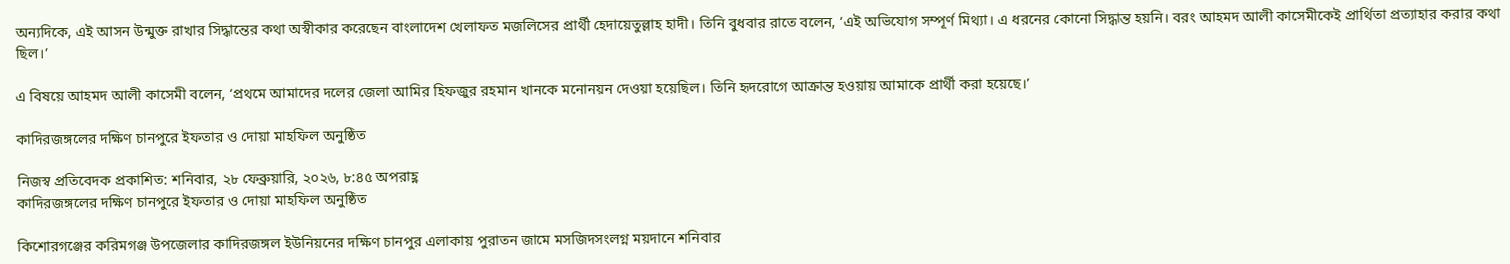অন্যদিকে, এই আসন উন্মুক্ত রাখার সিদ্ধান্তের কথা অস্বীকার করেছেন বাংলাদেশ খেলাফত মজলিসের প্রার্থী হেদায়েতুল্লাহ হাদী। তিনি বুধবার রাতে বলেন, ‘এই অভিযোগ সম্পূর্ণ মিথ্যা। এ ধরনের কোনো সিদ্ধান্ত হয়নি। বরং আহমদ আলী কাসেমীকেই প্রার্থিতা প্রত্যাহার করার কথা ছিল।’

এ বিষয়ে আহমদ আলী কাসেমী বলেন, ‘প্রথমে আমাদের দলের জেলা আমির হিফজুর রহমান খানকে মনোনয়ন দেওয়া হয়েছিল। তিনি হৃদরোগে আক্রান্ত হওয়ায় আমাকে প্রার্থী করা হয়েছে।’

কাদিরজঙ্গলের দক্ষিণ চানপুরে ইফতার ও দোয়া মাহফিল অনুষ্ঠিত

নিজস্ব প্রতিবেদক প্রকাশিত: শনিবার, ২৮ ফেব্রুয়ারি, ২০২৬, ৮:৪৫ অপরাহ্ণ
কাদিরজঙ্গলের দক্ষিণ চানপুরে ইফতার ও দোয়া মাহফিল অনুষ্ঠিত

কিশোরগঞ্জের করিমগঞ্জ উপজেলার কাদিরজঙ্গল ইউনিয়নের দক্ষিণ চানপুর এলাকায় পুরাতন জামে মসজিদসংলগ্ন ময়দানে শনিবার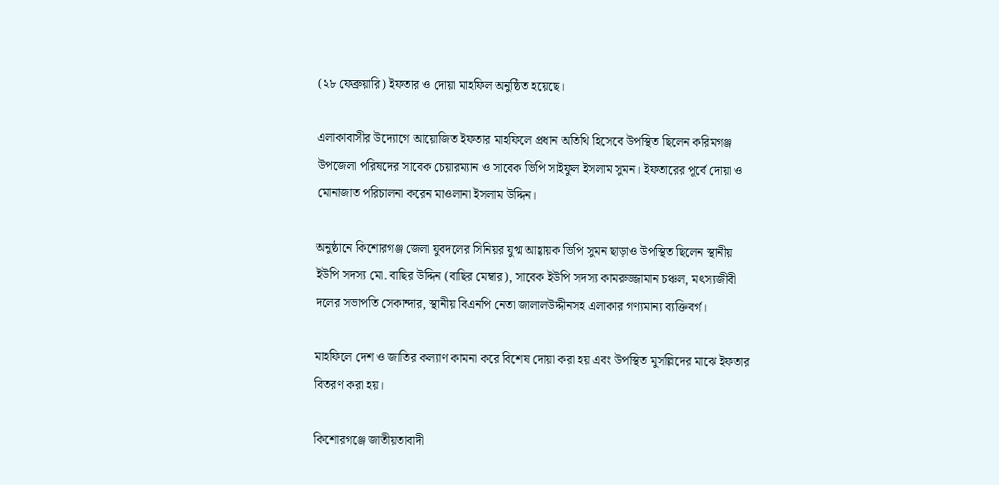(২৮ ফেব্রুয়ারি) ইফতার ও দোয়া মাহফিল অনুষ্ঠিত হয়েছে।

এলাকাবাসীর উদ্যোগে আয়োজিত ইফতার মাহফিলে প্রধান অতিথি হিসেবে উপস্থিত ছিলেন করিমগঞ্জ উপজেলা পরিষদের সাবেক চেয়ারম্যান ও সাবেক ভিপি সাইফুল ইসলাম সুমন। ইফতারের পূর্বে দোয়া ও মোনাজাত পরিচালনা করেন মাওলানা ইসলাম উদ্দিন।

অনুষ্ঠানে কিশোরগঞ্জ জেলা যুবদলের সিনিয়র যুগ্ম আহ্বায়ক ভিপি সুমন ছাড়াও উপস্থিত ছিলেন স্থানীয় ইউপি সদস্য মো. বাছির উদ্দিন (বাছির মেম্বার), সাবেক ইউপি সদস্য কামরুজ্জামান চঞ্চল, মৎস্যজীবী দলের সভাপতি সেকান্দার, স্থানীয় বিএনপি নেতা জালালউদ্দীনসহ এলাকার গণ্যমান্য ব্যক্তিবর্গ।

মাহফিলে দেশ ও জাতির কল্যাণ কামনা করে বিশেষ দোয়া করা হয় এবং উপস্থিত মুসল্লিদের মাঝে ইফতার বিতরণ করা হয়।

কিশোরগঞ্জে জাতীয়তাবাদী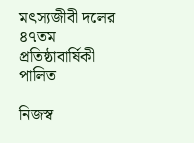মৎস্যজীবী দলের ৪৭তম প্রতিষ্ঠাবার্ষিকী পালিত

নিজস্ব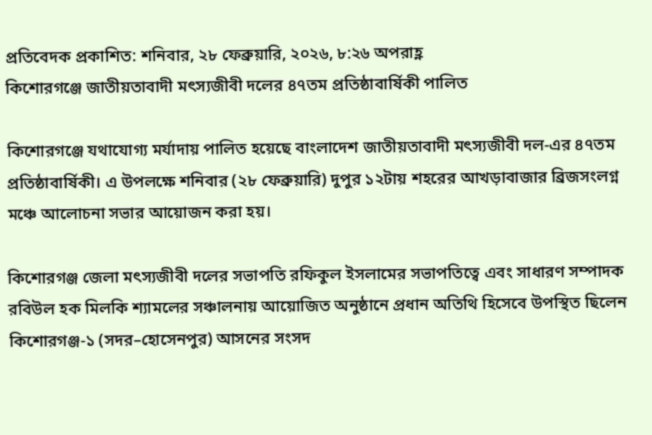প্রতিবেদক প্রকাশিত: শনিবার, ২৮ ফেব্রুয়ারি, ২০২৬, ৮:২৬ অপরাহ্ণ
কিশোরগঞ্জে জাতীয়তাবাদী মৎস্যজীবী দলের ৪৭তম প্রতিষ্ঠাবার্ষিকী পালিত

কিশোরগঞ্জে যথাযোগ্য মর্যাদায় পালিত হয়েছে বাংলাদেশ জাতীয়তাবাদী মৎস্যজীবী দল-এর ৪৭তম প্রতিষ্ঠাবার্ষিকী। এ উপলক্ষে শনিবার (২৮ ফেব্রুয়ারি) দুপুর ১২টায় শহরের আখড়াবাজার ব্রিজসংলগ্ন মঞ্চে আলোচনা সভার আয়োজন করা হয়।

কিশোরগঞ্জ জেলা মৎস্যজীবী দলের সভাপতি রফিকুল ইসলামের সভাপতিত্বে এবং সাধারণ সম্পাদক রবিউল হক মিলকি শ্যামলের সঞ্চালনায় আয়োজিত অনুষ্ঠানে প্রধান অতিথি হিসেবে উপস্থিত ছিলেন কিশোরগঞ্জ-১ (সদর–হোসেনপুর) আসনের সংসদ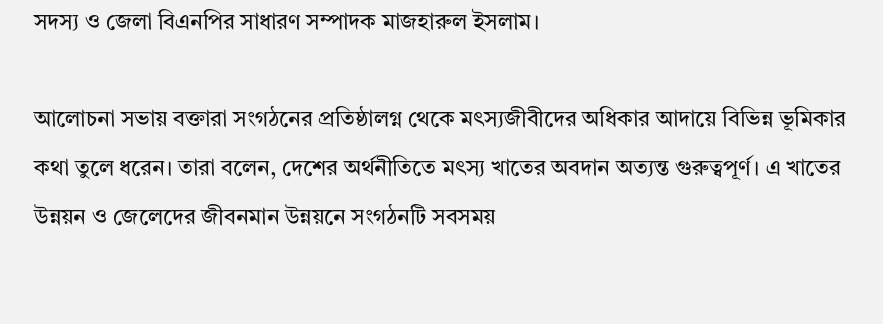সদস্য ও জেলা বিএনপির সাধারণ সম্পাদক মাজহারুল ইসলাম।

আলোচনা সভায় বক্তারা সংগঠনের প্রতিষ্ঠালগ্ন থেকে মৎস্যজীবীদের অধিকার আদায়ে বিভিন্ন ভূমিকার কথা তুলে ধরেন। তারা বলেন, দেশের অর্থনীতিতে মৎস্য খাতের অবদান অত্যন্ত গুরুত্বপূর্ণ। এ খাতের উন্নয়ন ও জেলেদের জীবনমান উন্নয়নে সংগঠনটি সবসময়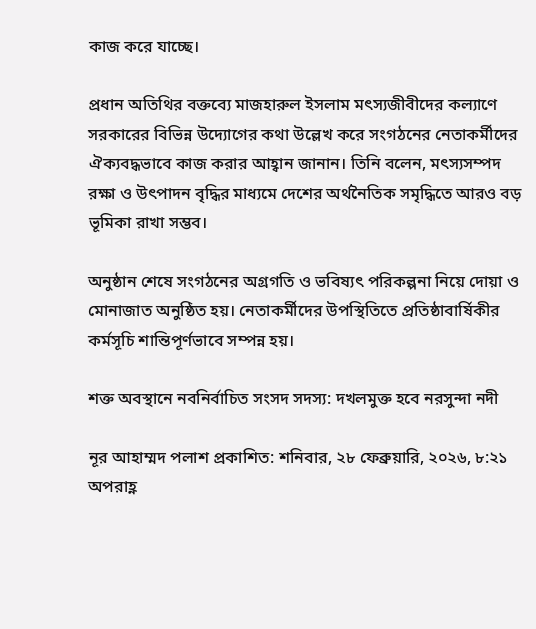কাজ করে যাচ্ছে।

প্রধান অতিথির বক্তব্যে মাজহারুল ইসলাম মৎস্যজীবীদের কল্যাণে সরকারের বিভিন্ন উদ্যোগের কথা উল্লেখ করে সংগঠনের নেতাকর্মীদের ঐক্যবদ্ধভাবে কাজ করার আহ্বান জানান। তিনি বলেন, মৎস্যসম্পদ রক্ষা ও উৎপাদন বৃদ্ধির মাধ্যমে দেশের অর্থনৈতিক সমৃদ্ধিতে আরও বড় ভূমিকা রাখা সম্ভব।

অনুষ্ঠান শেষে সংগঠনের অগ্রগতি ও ভবিষ্যৎ পরিকল্পনা নিয়ে দোয়া ও মোনাজাত অনুষ্ঠিত হয়। নেতাকর্মীদের উপস্থিতিতে প্রতিষ্ঠাবার্ষিকীর কর্মসূচি শান্তিপূর্ণভাবে সম্পন্ন হয়।

শক্ত অবস্থানে নবনির্বাচিত সংসদ সদস্য: দখলমুক্ত হবে নরসুন্দা নদী

নূর আহাম্মদ পলাশ প্রকাশিত: শনিবার, ২৮ ফেব্রুয়ারি, ২০২৬, ৮:২১ অপরাহ্ণ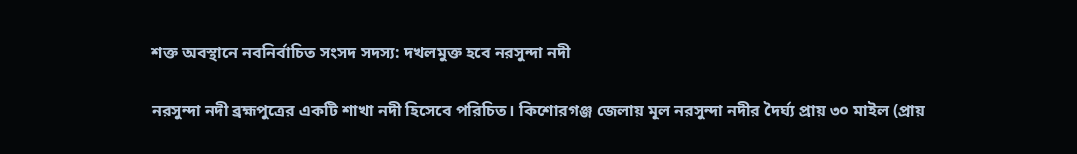শক্ত অবস্থানে নবনির্বাচিত সংসদ সদস্য: দখলমুক্ত হবে নরসুন্দা নদী

নরসুন্দা নদী ব্রহ্মপুত্রের একটি শাখা নদী হিসেবে পরিচিত। কিশোরগঞ্জ জেলায় মূল নরসুন্দা নদীর দৈর্ঘ্য প্রায় ৩০ মাইল (প্রায়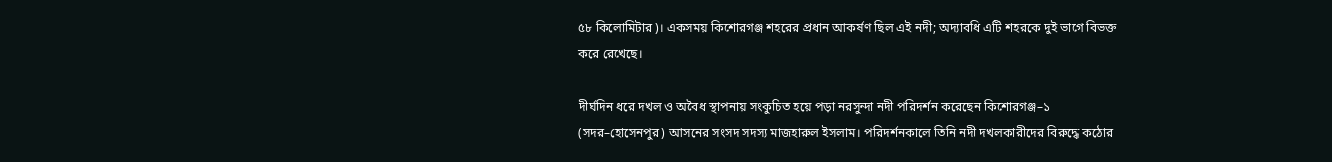৫৮ কিলোমিটার)। একসময় কিশোরগঞ্জ শহরের প্রধান আকর্ষণ ছিল এই নদী; অদ্যাবধি এটি শহরকে দুই ভাগে বিভক্ত করে রেখেছে।

দীর্ঘদিন ধরে দখল ও অবৈধ স্থাপনায় সংকুচিত হয়ে পড়া নরসুন্দা নদী পরিদর্শন করেছেন কিশোরগঞ্জ–১ (সদর–হোসেনপুর) আসনের সংসদ সদস্য মাজহারুল ইসলাম। পরিদর্শনকালে তিনি নদী দখলকারীদের বিরুদ্ধে কঠোর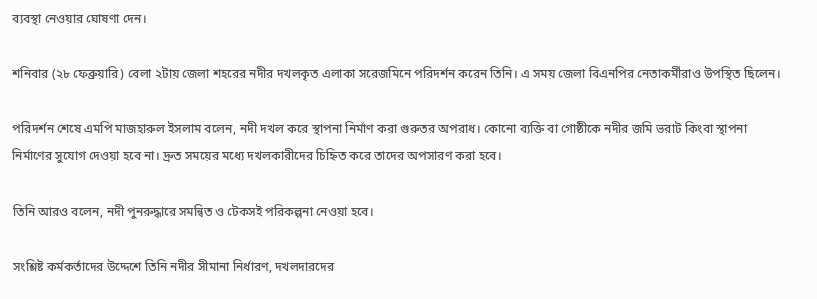ব্যবস্থা নেওয়ার ঘোষণা দেন।

শনিবার (২৮ ফেব্রুয়ারি) বেলা ২টায় জেলা শহরের নদীর দখলকৃত এলাকা সরেজমিনে পরিদর্শন করেন তিনি। এ সময় জেলা বিএনপির নেতাকর্মীরাও উপস্থিত ছিলেন।

পরিদর্শন শেষে এমপি মাজহারুল ইসলাম বলেন, নদী দখল করে স্থাপনা নির্মাণ করা গুরুতর অপরাধ। কোনো ব্যক্তি বা গোষ্ঠীকে নদীর জমি ভরাট কিংবা স্থাপনা নির্মাণের সুযোগ দেওয়া হবে না। দ্রুত সময়ের মধ্যে দখলকারীদের চিহ্নিত করে তাদের অপসারণ করা হবে।

তিনি আরও বলেন, নদী পুনরুদ্ধারে সমন্বিত ও টেকসই পরিকল্পনা নেওয়া হবে।

সংশ্লিষ্ট কর্মকর্তাদের উদ্দেশে তিনি নদীর সীমানা নির্ধারণ, দখলদারদের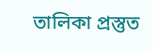তালিকা প্রস্তুত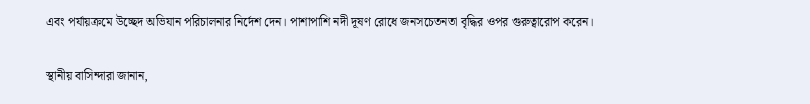এবং পর্যায়ক্রমে উচ্ছেদ অভিযান পরিচালনার নির্দেশ দেন। পাশাপাশি নদী দূষণ রোধে জনসচেতনতা বৃদ্ধির ওপর গুরুত্বারোপ করেন।

স্থানীয় বাসিন্দারা জানান,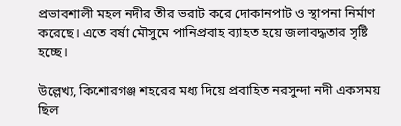প্রভাবশালী মহল নদীর তীর ভরাট করে দোকানপাট ও স্থাপনা নির্মাণ করেছে। এতে বর্ষা মৌসুমে পানিপ্রবাহ ব্যাহত হয়ে জলাবদ্ধতার সৃষ্টি হচ্ছে।

উল্লেখ্য, কিশোরগঞ্জ শহরের মধ্য দিয়ে প্রবাহিত নরসুন্দা নদী একসময় ছিল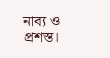নাব্য ও প্রশস্ত।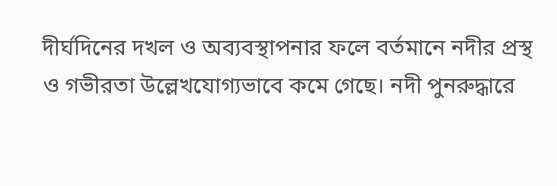দীর্ঘদিনের দখল ও অব্যবস্থাপনার ফলে বর্তমানে নদীর প্রস্থ ও গভীরতা উল্লেখযোগ্যভাবে কমে গেছে। নদী পুনরুদ্ধারে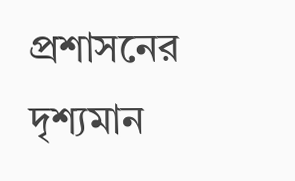প্রশাসনের দৃশ্যমান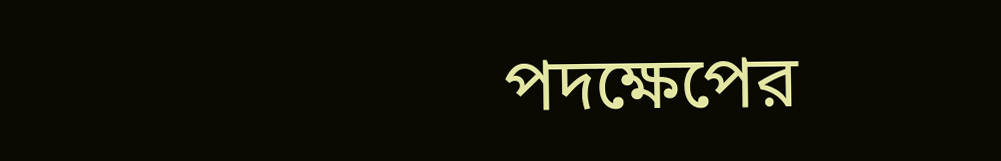পদক্ষেপের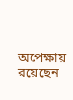অপেক্ষায় রয়েছেন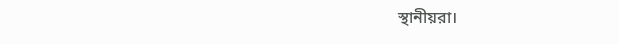স্থানীয়রা।